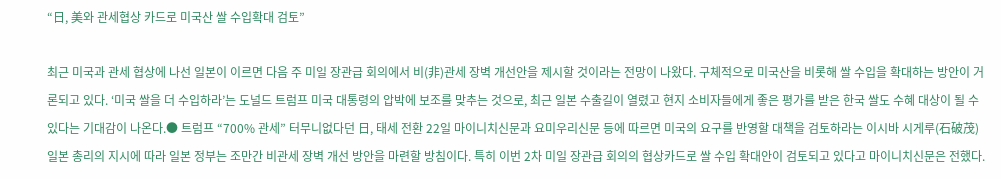“日, 美와 관세협상 카드로 미국산 쌀 수입확대 검토”

최근 미국과 관세 협상에 나선 일본이 이르면 다음 주 미일 장관급 회의에서 비(非)관세 장벽 개선안을 제시할 것이라는 전망이 나왔다. 구체적으로 미국산을 비롯해 쌀 수입을 확대하는 방안이 거론되고 있다. ‘미국 쌀을 더 수입하라’는 도널드 트럼프 미국 대통령의 압박에 보조를 맞추는 것으로, 최근 일본 수출길이 열렸고 현지 소비자들에게 좋은 평가를 받은 한국 쌀도 수혜 대상이 될 수 있다는 기대감이 나온다.● 트럼프 “700% 관세” 터무니없다던 日, 태세 전환 22일 마이니치신문과 요미우리신문 등에 따르면 미국의 요구를 반영할 대책을 검토하라는 이시바 시게루(石破茂) 일본 총리의 지시에 따라 일본 정부는 조만간 비관세 장벽 개선 방안을 마련할 방침이다. 특히 이번 2차 미일 장관급 회의의 협상카드로 쌀 수입 확대안이 검토되고 있다고 마이니치신문은 전했다.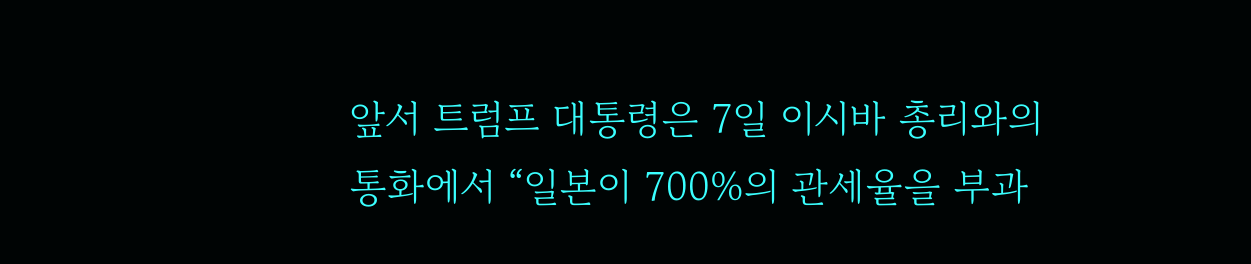앞서 트럼프 대통령은 7일 이시바 총리와의 통화에서 “일본이 700%의 관세율을 부과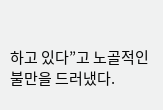하고 있다”고 노골적인 불만을 드러냈다.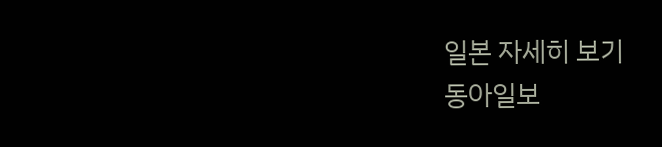일본 자세히 보기
동아일보